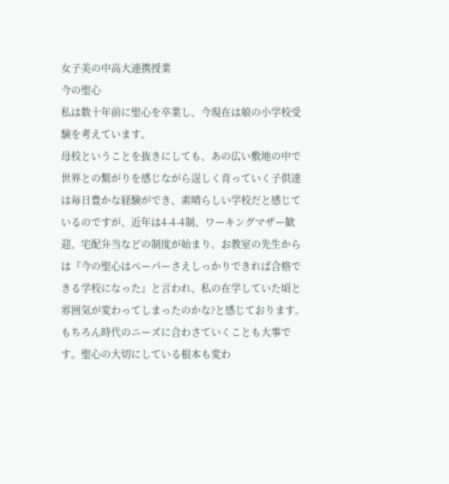女子美の中高大連携授業
今の聖心
私は数十年前に聖心を卒業し、今現在は娘の小学校受験を考えています。
母校ということを抜きにしても、あの広い敷地の中で世界との繋がりを感じながら逞しく育っていく子供達は毎日豊かな経験ができ、素晴らしい学校だと感じているのですが、近年は4-4-4制、ワーキングマザー歓迎、宅配弁当などの制度が始まり、お教室の先生からは『今の聖心はペーパーさえしっかりできれば合格できる学校になった』と言われ、私の在学していた頃と雰囲気が変わってしまったのかな?と感じております。
もちろん時代のニーズに合わさていくことも大事です。聖心の大切にしている根本も変わ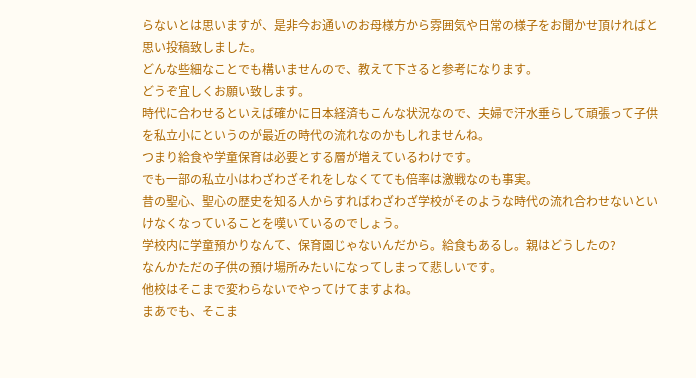らないとは思いますが、是非今お通いのお母様方から雰囲気や日常の様子をお聞かせ頂ければと思い投稿致しました。
どんな些細なことでも構いませんので、教えて下さると参考になります。
どうぞ宜しくお願い致します。
時代に合わせるといえば確かに日本経済もこんな状況なので、夫婦で汗水垂らして頑張って子供を私立小にというのが最近の時代の流れなのかもしれませんね。
つまり給食や学童保育は必要とする層が増えているわけです。
でも一部の私立小はわざわざそれをしなくてても倍率は激戦なのも事実。
昔の聖心、聖心の歴史を知る人からすればわざわざ学校がそのような時代の流れ合わせないといけなくなっていることを嘆いているのでしょう。
学校内に学童預かりなんて、保育園じゃないんだから。給食もあるし。親はどうしたの?
なんかただの子供の預け場所みたいになってしまって悲しいです。
他校はそこまで変わらないでやってけてますよね。
まあでも、そこま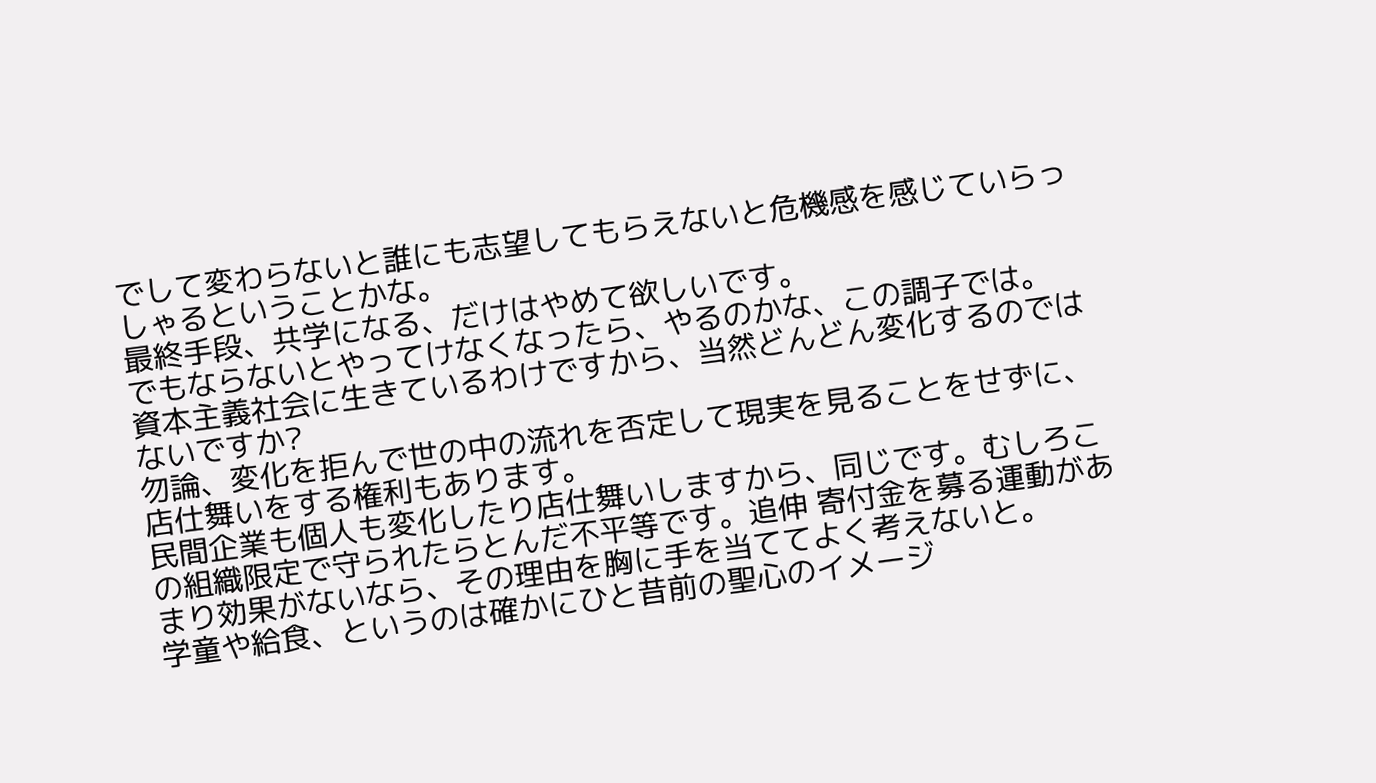でして変わらないと誰にも志望してもらえないと危機感を感じていらっしゃるということかな。
最終手段、共学になる、だけはやめて欲しいです。
でもならないとやってけなくなったら、やるのかな、この調子では。
資本主義社会に生きているわけですから、当然どんどん変化するのではないですか?
勿論、変化を拒んで世の中の流れを否定して現実を見ることをせずに、店仕舞いをする権利もあります。
民間企業も個人も変化したり店仕舞いしますから、同じです。むしろこの組織限定で守られたらとんだ不平等です。追伸 寄付金を募る運動があまり効果がないなら、その理由を胸に手を当ててよく考えないと。
学童や給食、というのは確かにひと昔前の聖心のイメージ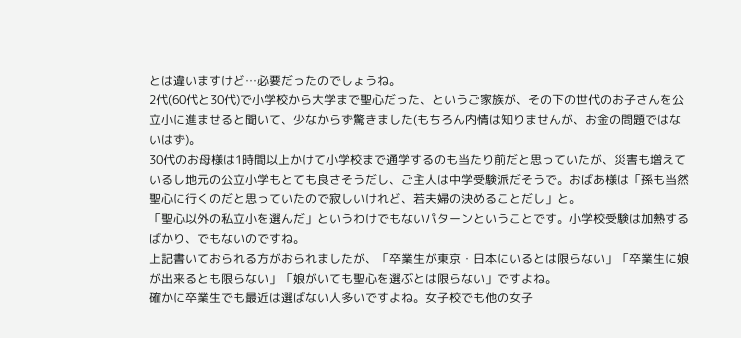とは違いますけど…必要だったのでしょうね。
2代(60代と30代)で小学校から大学まで聖心だった、というご家族が、その下の世代のお子さんを公立小に進ませると聞いて、少なからず驚きました(もちろん内情は知りませんが、お金の問題ではないはず)。
30代のお母様は1時間以上かけて小学校まで通学するのも当たり前だと思っていたが、災害も増えているし地元の公立小学もとても良さそうだし、ご主人は中学受験派だそうで。おばあ様は「孫も当然聖心に行くのだと思っていたので寂しいけれど、若夫婦の決めることだし」と。
「聖心以外の私立小を選んだ」というわけでもないパターンということです。小学校受験は加熱するばかり、でもないのですね。
上記書いておられる方がおられましたが、「卒業生が東京・日本にいるとは限らない」「卒業生に娘が出来るとも限らない」「娘がいても聖心を選ぶとは限らない」ですよね。
確かに卒業生でも最近は選ばない人多いですよね。女子校でも他の女子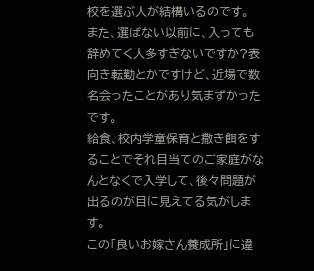校を選ぶ人が結構いるのです。
また、選ばない以前に、入っても辞めてく人多すぎないですか?表向き転勤とかですけど、近場で数名会ったことがあり気まずかったです。
給食、校内学童保育と撒き餌をすることでそれ目当てのご家庭がなんとなくで入学して、後々問題が出るのが目に見えてる気がします。
この「良いお嫁さん養成所」に違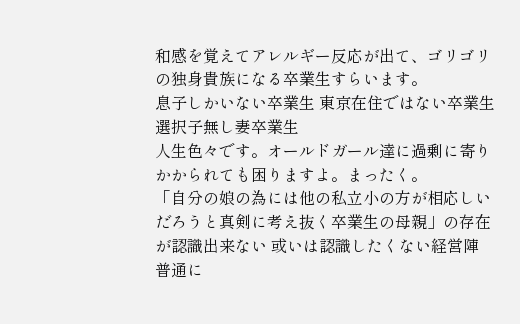和感を覚えてアレルギー反応が出て、ゴリゴリの独身貴族になる卒業生すらいます。
息子しかいない卒業生 東京在住ではない卒業生 選択子無し妻卒業生
人生色々です。オールドガール達に過剰に寄りかかられても困りますよ。まったく。
「自分の娘の為には他の私立小の方が相応しいだろうと真剣に考え抜く卒業生の母親」の存在が認識出来ない 或いは認識したくない経営陣
普通に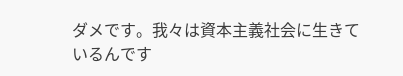ダメです。我々は資本主義社会に生きているんです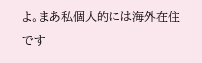よ。まあ私個人的には海外在住です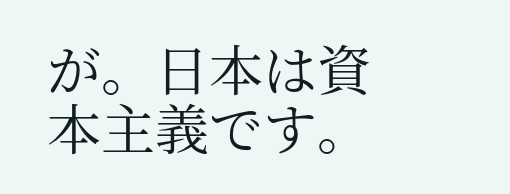が。日本は資本主義です。